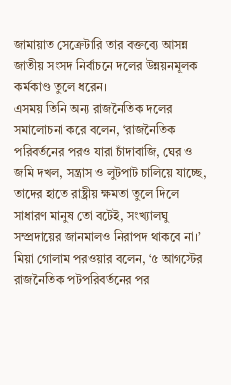জামায়াত সেক্রেটারি তার বক্তব্যে আসন্ন জাতীয় সংসদ নির্বাচনে দলের উন্নয়নমূলক কর্মকাণ্ড তুলে ধরেন।
এসময় তিনি অন্য রাজনৈতিক দলের সমালোচনা করে বলেন, ‘রাজনৈতিক পরিবর্তনের পরও যারা চাঁদাবাজি, ঘের ও জমি দখল, সন্ত্রাস ও লুটপাট চালিয়ে যাচ্ছে, তাদের হাতে রাষ্ট্রীয় ক্ষমতা তুলে দিলে সাধারণ মানুষ তো বটেই, সংখ্যালঘু সম্প্রদায়ের জানমালও নিরাপদ থাকবে না।’
মিয়া গোলাম পরওয়ার বলেন, ‘৫ আগস্টের রাজনৈতিক পটপরিবর্তনের পর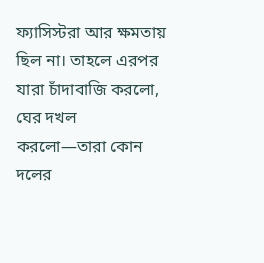ফ্যাসিস্টরা আর ক্ষমতায় ছিল না। তাহলে এরপর যারা চাঁদাবাজি করলো, ঘের দখল করলো—তারা কোন দলের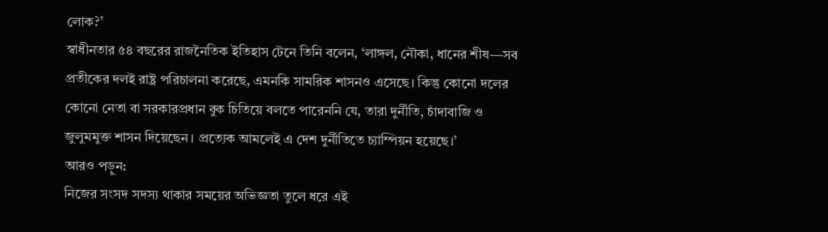লোক?’
স্বাধীনতার ৫৪ বছরের রাজনৈতিক ইতিহাস টেনে তিনি বলেন, ‘লাঙ্গল, নৌকা, ধানের শীষ—সব প্রতীকের দলই রাষ্ট্র পরিচালনা করেছে, এমনকি সামরিক শাসনও এসেছে। কিন্তু কোনো দলের কোনো নেতা বা সরকারপ্রধান বুক চিতিয়ে বলতে পারেননি যে, তারা দুর্নীতি, চাঁদাবাজি ও জুলুমমুক্ত শাসন দিয়েছেন। প্রত্যেক আমলেই এ দেশ দুর্নীতিতে চ্যাম্পিয়ন হয়েছে।’
আরও পড়ুন:
নিজের সংসদ সদস্য থাকার সময়ের অভিজ্ঞতা তুলে ধরে এই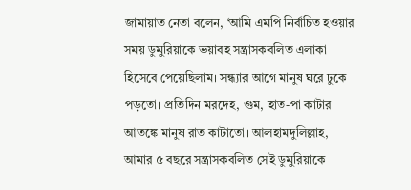জামায়াত নেতা বলেন, ‘আমি এমপি নির্বাচিত হওয়ার সময় ডুমুরিয়াকে ভয়াবহ সন্ত্রাসকবলিত এলাকা হিসেবে পেয়েছিলাম। সন্ধ্যার আগে মানুষ ঘরে ঢুকে পড়তো। প্রতিদিন মরদেহ, গুম, হাত-পা কাটার আতঙ্কে মানুষ রাত কাটাতো। আলহামদুলিল্লাহ, আমার ৫ বছরে সন্ত্রাসকবলিত সেই ডুমুরিয়াকে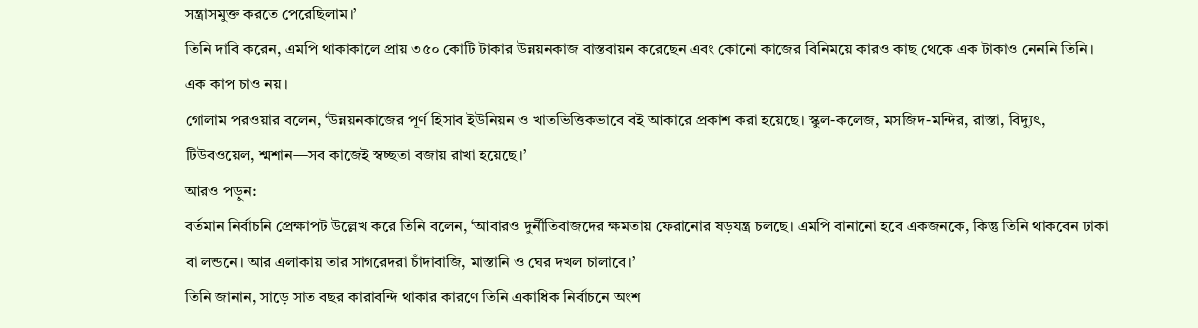সন্ত্রাসমুক্ত করতে পেরেছিলাম।’
তিনি দাবি করেন, এমপি থাকাকালে প্রায় ৩৫০ কোটি টাকার উন্নয়নকাজ বাস্তবায়ন করেছেন এবং কোনো কাজের বিনিময়ে কারও কাছ থেকে এক টাকাও নেননি তিনি। এক কাপ চাও নয়।
গোলাম পরওয়ার বলেন, ‘উন্নয়নকাজের পূর্ণ হিসাব ইউনিয়ন ও খাতভিত্তিকভাবে বই আকারে প্রকাশ করা হয়েছে। স্কুল-কলেজ, মসজিদ-মন্দির, রাস্তা, বিদ্যুৎ, টিউবওয়েল, শ্মশান—সব কাজেই স্বচ্ছতা বজায় রাখা হয়েছে।’
আরও পড়ুন:
বর্তমান নির্বাচনি প্রেক্ষাপট উল্লেখ করে তিনি বলেন, ‘আবারও দুর্নীতিবাজদের ক্ষমতায় ফেরানোর ষড়যন্ত্র চলছে। এমপি বানানো হবে একজনকে, কিন্তু তিনি থাকবেন ঢাকা বা লন্ডনে। আর এলাকায় তার সাগরেদরা চাঁদাবাজি, মাস্তানি ও ঘের দখল চালাবে।’
তিনি জানান, সাড়ে সাত বছর কারাবন্দি থাকার কারণে তিনি একাধিক নির্বাচনে অংশ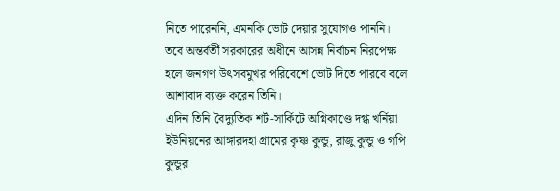নিতে পারেননি, এমনকি ভোট দেয়ার সুযোগও পাননি। তবে অন্তর্বর্তী সরকারের অধীনে আসন্ন নির্বাচন নিরপেক্ষ হলে জনগণ উৎসবমুখর পরিবেশে ভোট দিতে পারবে বলে আশাবাদ ব্যক্ত করেন তিনি।
এদিন তিনি বৈদ্যুতিক শর্ট-সার্কিটে অগ্নিকাণ্ডে দগ্ধ খর্নিয়া ইউনিয়নের আঙ্গারদহা গ্রামের কৃষ্ণ কুন্ডু, রাজু কুন্ডু ও গপি কুন্ডুর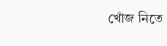খোঁজ নিতে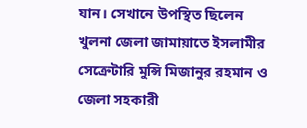যান। সেখানে উপস্থিত ছিলেন খুলনা জেলা জামায়াতে ইসলামীর সেক্রেটারি মুন্সি মিজানুর রহমান ও জেলা সহকারী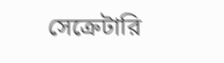সেক্রেটারি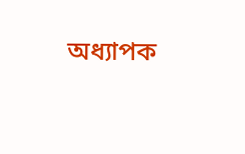অধ্যাপক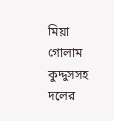মিয়া গোলাম কুদ্দুসসহ দলের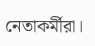নেতাকর্মীরা।